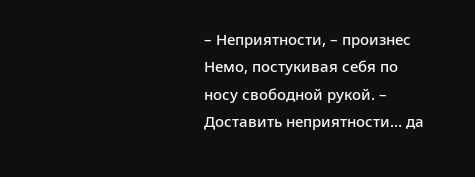– Неприятности, – произнес Немо, постукивая себя по носу свободной рукой. – Доставить неприятности… да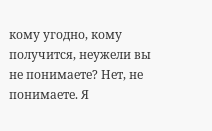кому угодно, кому получится, неужели вы не понимаете? Нет, не понимаете. Я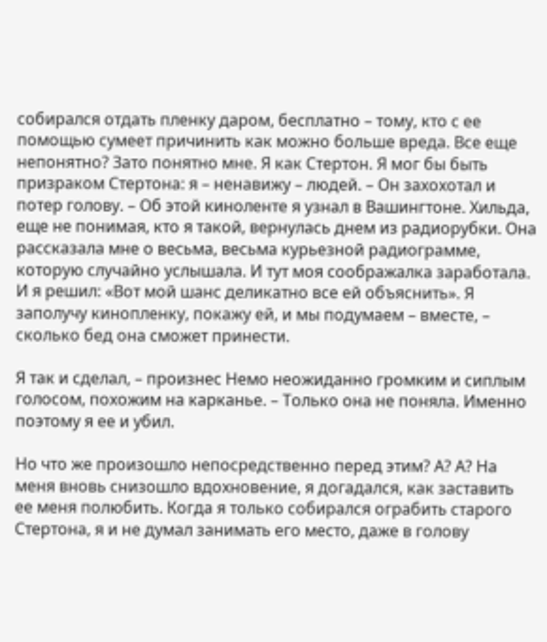собирался отдать пленку даром, бесплатно – тому, кто с ее помощью сумеет причинить как можно больше вреда. Все еще непонятно? Зато понятно мне. Я как Стертон. Я мог бы быть призраком Стертона: я – ненавижу – людей. – Он захохотал и потер голову. – Об этой киноленте я узнал в Вашингтоне. Хильда, еще не понимая, кто я такой, вернулась днем из радиорубки. Она рассказала мне о весьма, весьма курьезной радиограмме, которую случайно услышала. И тут моя соображалка заработала. И я решил: «Вот мой шанс деликатно все ей объяснить». Я заполучу кинопленку, покажу ей, и мы подумаем – вместе, – сколько бед она сможет принести.

Я так и сделал, – произнес Немо неожиданно громким и сиплым голосом, похожим на карканье. – Только она не поняла. Именно поэтому я ее и убил.

Но что же произошло непосредственно перед этим? А? А? На меня вновь снизошло вдохновение, я догадался, как заставить ее меня полюбить. Когда я только собирался ограбить старого Стертона, я и не думал занимать его место, даже в голову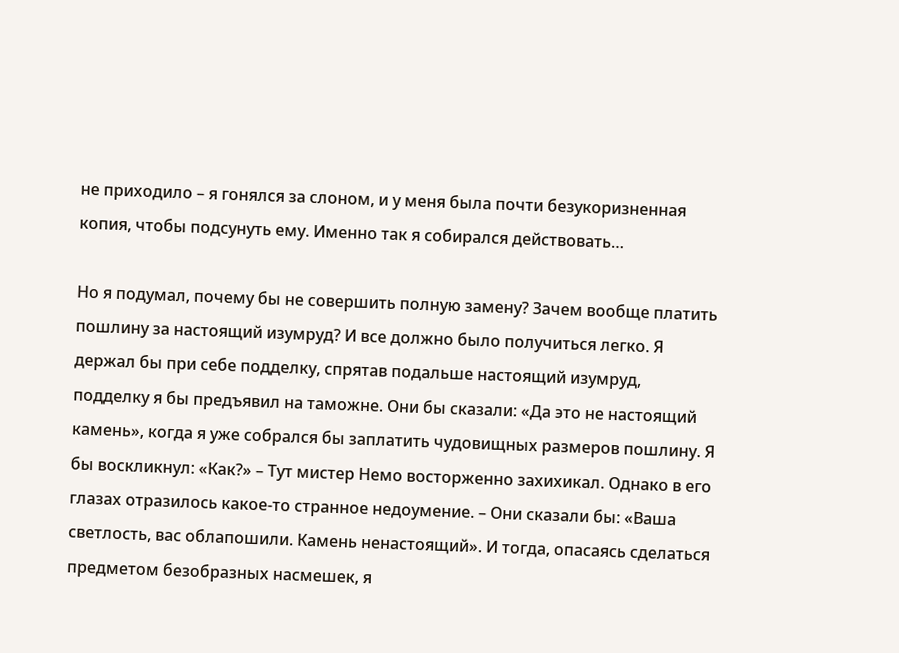не приходило – я гонялся за слоном, и у меня была почти безукоризненная копия, чтобы подсунуть ему. Именно так я собирался действовать…

Но я подумал, почему бы не совершить полную замену? Зачем вообще платить пошлину за настоящий изумруд? И все должно было получиться легко. Я держал бы при себе подделку, спрятав подальше настоящий изумруд, подделку я бы предъявил на таможне. Они бы сказали: «Да это не настоящий камень», когда я уже собрался бы заплатить чудовищных размеров пошлину. Я бы воскликнул: «Как?» – Тут мистер Немо восторженно захихикал. Однако в его глазах отразилось какое-то странное недоумение. – Они сказали бы: «Ваша светлость, вас облапошили. Камень ненастоящий». И тогда, опасаясь сделаться предметом безобразных насмешек, я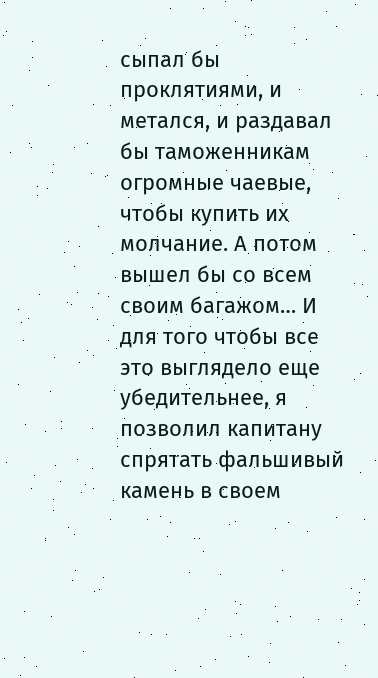сыпал бы проклятиями, и метался, и раздавал бы таможенникам огромные чаевые, чтобы купить их молчание. А потом вышел бы со всем своим багажом… И для того чтобы все это выглядело еще убедительнее, я позволил капитану спрятать фальшивый камень в своем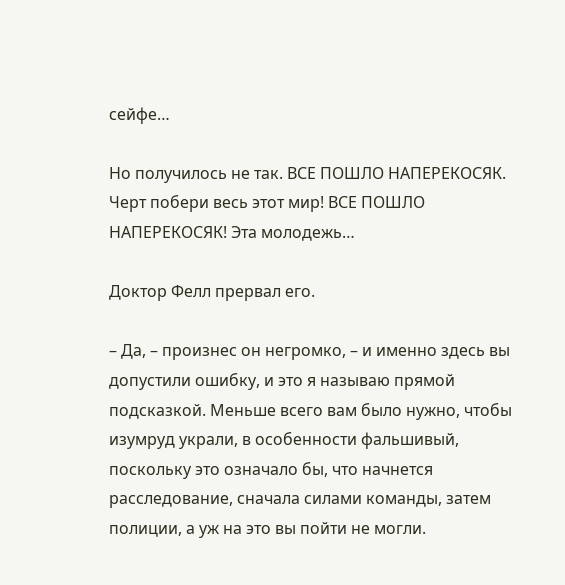сейфе…

Но получилось не так. ВСЕ ПОШЛО НАПЕРЕКОСЯК. Черт побери весь этот мир! ВСЕ ПОШЛО НАПЕРЕКОСЯК! Эта молодежь…

Доктор Фелл прервал его.

– Да, – произнес он негромко, – и именно здесь вы допустили ошибку, и это я называю прямой подсказкой. Меньше всего вам было нужно, чтобы изумруд украли, в особенности фальшивый, поскольку это означало бы, что начнется расследование, сначала силами команды, затем полиции, а уж на это вы пойти не могли.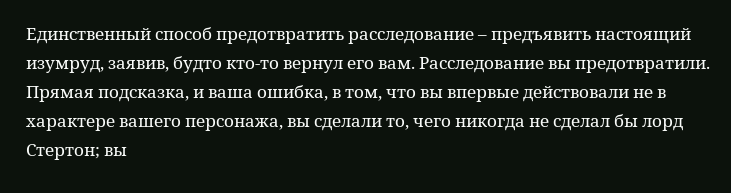Единственный способ предотвратить расследование – предъявить настоящий изумруд, заявив, будто кто-то вернул его вам. Расследование вы предотвратили. Прямая подсказка, и ваша ошибка, в том, что вы впервые действовали не в характере вашего персонажа, вы сделали то, чего никогда не сделал бы лорд Стертон; вы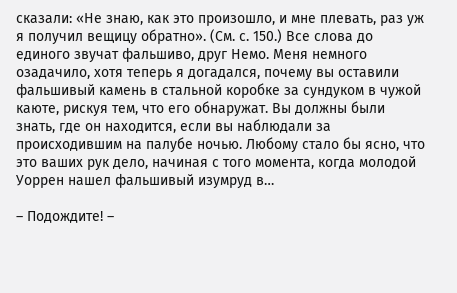сказали: «Не знаю, как это произошло, и мне плевать, раз уж я получил вещицу обратно». (См. с. 150.) Все слова до единого звучат фальшиво, друг Немо. Меня немного озадачило, хотя теперь я догадался, почему вы оставили фальшивый камень в стальной коробке за сундуком в чужой каюте, рискуя тем, что его обнаружат. Вы должны были знать, где он находится, если вы наблюдали за происходившим на палубе ночью. Любому стало бы ясно, что это ваших рук дело, начиная с того момента, когда молодой Уоррен нашел фальшивый изумруд в…

– Подождите! –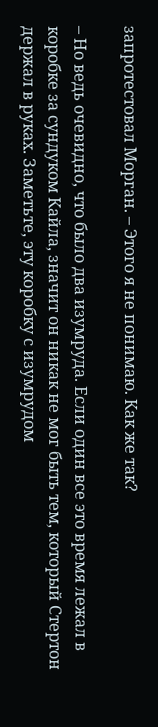запротестовал Морган. – Этого я не понимаю. Как же так?

– Но ведь очевидно, что было два изумруда. Если один все это время лежал в коробке за сундуком Кайла, значит он никак не мог быть тем, который Стертон держал в руках. Заметьте, эту коробку с изумрудом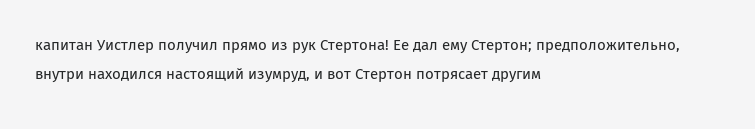капитан Уистлер получил прямо из рук Стертона! Ее дал ему Стертон; предположительно, внутри находился настоящий изумруд, и вот Стертон потрясает другим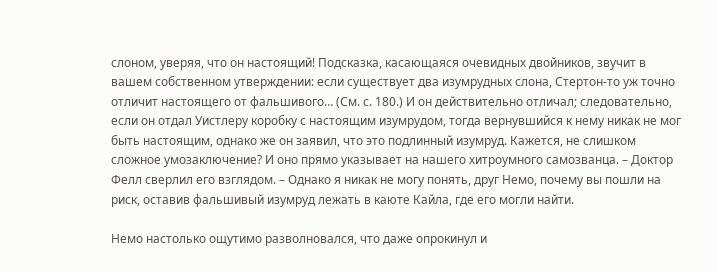слоном, уверяя, что он настоящий! Подсказка, касающаяся очевидных двойников, звучит в вашем собственном утверждении: если существует два изумрудных слона, Стертон-то уж точно отличит настоящего от фальшивого… (См. с. 180.) И он действительно отличал; следовательно, если он отдал Уистлеру коробку с настоящим изумрудом, тогда вернувшийся к нему никак не мог быть настоящим, однако же он заявил, что это подлинный изумруд. Кажется, не слишком сложное умозаключение? И оно прямо указывает на нашего хитроумного самозванца. – Доктор Фелл сверлил его взглядом. – Однако я никак не могу понять, друг Немо, почему вы пошли на риск, оставив фальшивый изумруд лежать в каюте Кайла, где его могли найти.

Немо настолько ощутимо разволновался, что даже опрокинул и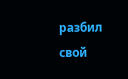разбил свой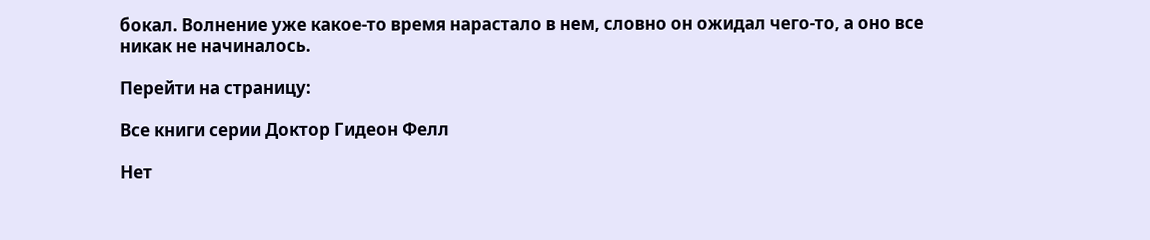бокал. Волнение уже какое-то время нарастало в нем, словно он ожидал чего-то, а оно все никак не начиналось.

Перейти на страницу:

Все книги серии Доктор Гидеон Фелл

Нет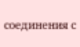соединения с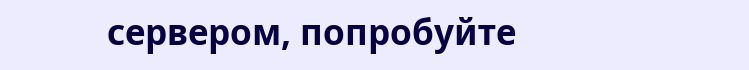сервером, попробуйте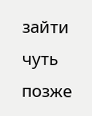зайти чуть позже